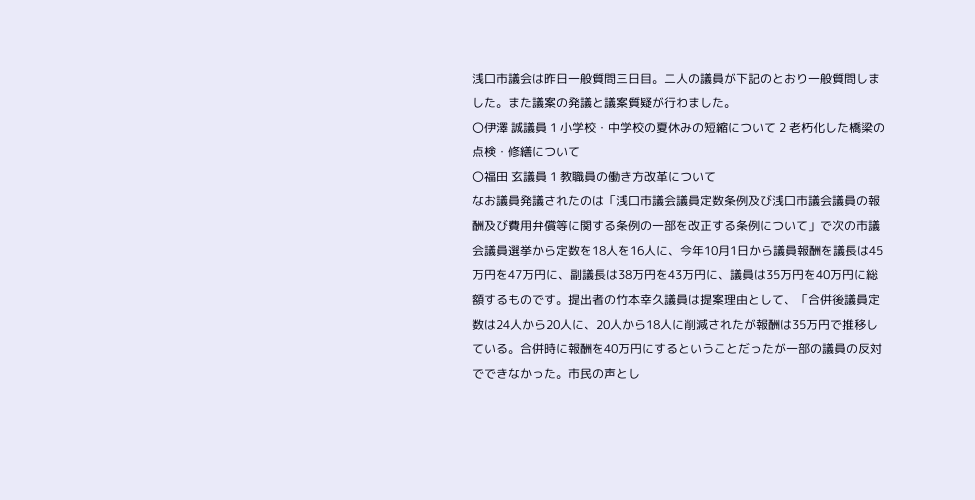浅口市議会は昨日一般質問三日目。二人の議員が下記のとおり一般質問しました。また議案の発議と議案質疑が行わました。
〇伊澤 誠議員 1 小学校・中学校の夏休みの短縮について 2 老朽化した橋梁の点検・修繕について
〇福田 玄議員 1 教職員の働き方改革について
なお議員発議されたのは「浅口市議会議員定数条例及び浅口市議会議員の報酬及び費用弁償等に関する条例の一部を改正する条例について」で次の市議会議員選挙から定数を18人を16人に、今年10月1日から議員報酬を議長は45万円を47万円に、副議長は38万円を43万円に、議員は35万円を40万円に総額するものです。提出者の竹本幸久議員は提案理由として、「合併後議員定数は24人から20人に、20人から18人に削減されたが報酬は35万円で推移している。合併時に報酬を40万円にするということだったが一部の議員の反対でできなかった。市民の声とし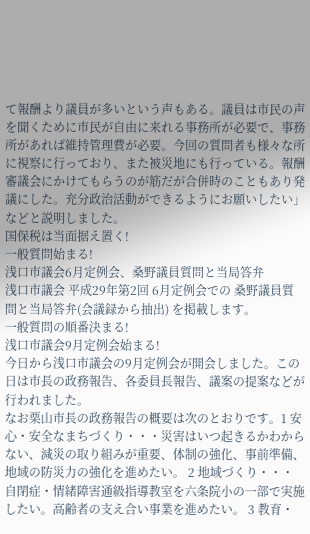て報酬より議員が多いという声もある。議員は市民の声を聞くために市民が自由に来れる事務所が必要で、事務所があれば維持管理費が必要。今回の質問者も様々な所に視察に行っており、また被災地にも行っている。報酬審議会にかけてもらうのが筋だが合併時のこともあり発議にした。充分政治活動ができるようにお願いしたい」などと説明しました。
国保税は当面据え置く!
一般質問始まる!
浅口市議会6月定例会、桑野議員質問と当局答弁
浅口市議会 平成29年第2回 6月定例会での 桑野議員質問と当局答弁(会議録から抽出) を掲載します。
一般質問の順番決まる!
浅口市議会9月定例会始まる!
今日から浅口市議会の9月定例会が開会しました。この日は市長の政務報告、各委員長報告、議案の提案などが行われました。
なお栗山市長の政務報告の概要は次のとおりです。1 安心・安全なまちづくり・・・災害はいつ起きるかわからない、減災の取り組みが重要、体制の強化、事前準備、地域の防災力の強化を進めたい。 2 地域づくり・・・自閉症・情緒障害通級指導教室を六条院小の一部で実施したい。高齢者の支え合い事業を進めたい。 3 教育・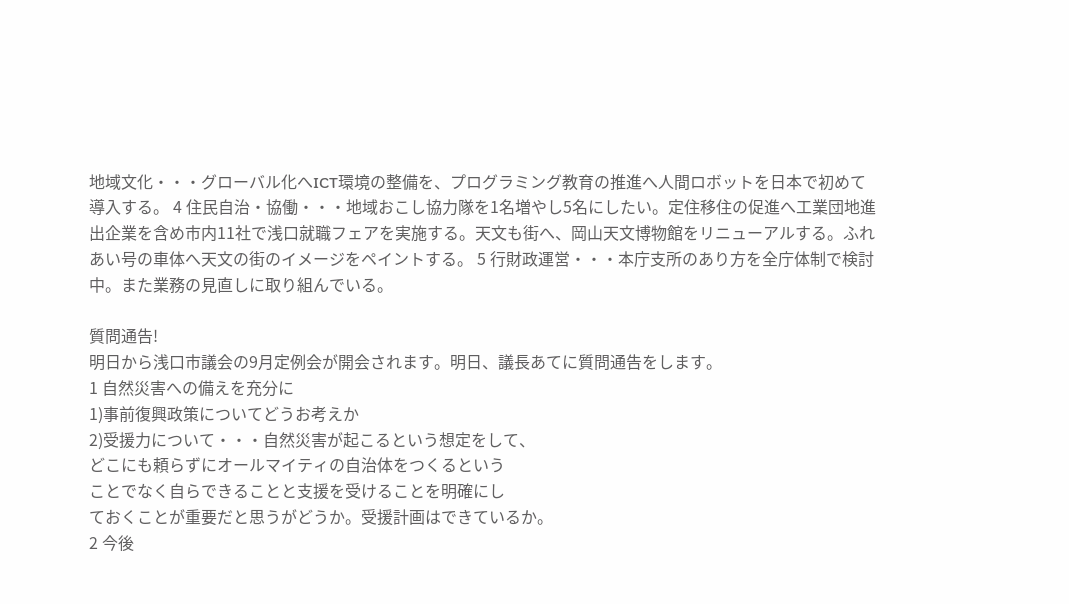地域文化・・・グローバル化へICT環境の整備を、プログラミング教育の推進へ人間ロボットを日本で初めて導入する。 4 住民自治・協働・・・地域おこし協力隊を1名増やし5名にしたい。定住移住の促進へ工業団地進出企業を含め市内11社で浅口就職フェアを実施する。天文も街へ、岡山天文博物館をリニューアルする。ふれあい号の車体へ天文の街のイメージをペイントする。 5 行財政運営・・・本庁支所のあり方を全庁体制で検討中。また業務の見直しに取り組んでいる。

質問通告!
明日から浅口市議会の9月定例会が開会されます。明日、議長あてに質問通告をします。
1 自然災害への備えを充分に
1)事前復興政策についてどうお考えか
2)受援力について・・・自然災害が起こるという想定をして、
どこにも頼らずにオールマイティの自治体をつくるという
ことでなく自らできることと支援を受けることを明確にし
ておくことが重要だと思うがどうか。受援計画はできているか。
2 今後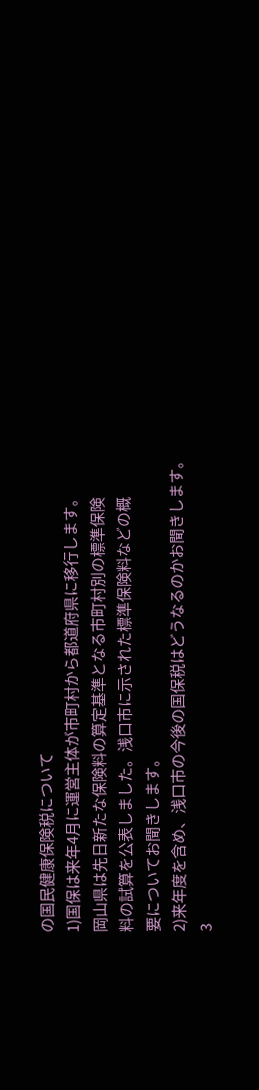の国民健康保険税について
1)国保は来年4月に運営主体が市町村から都道府県に移行します。
岡山県は先日新たな保険料の算定基準となる市町村別の標準保険
料の試算を公表しました。浅口市に示された標準保険料などの概
要についてお聞きします。
2)来年度を含め、浅口市の今後の国保税はどうなるのかお聞きします。
3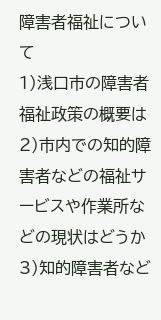障害者福祉について
1)浅口市の障害者福祉政策の概要は
2)市内での知的障害者などの福祉サービスや作業所などの現状はどうか
3)知的障害者など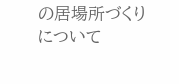の居場所づくりについて